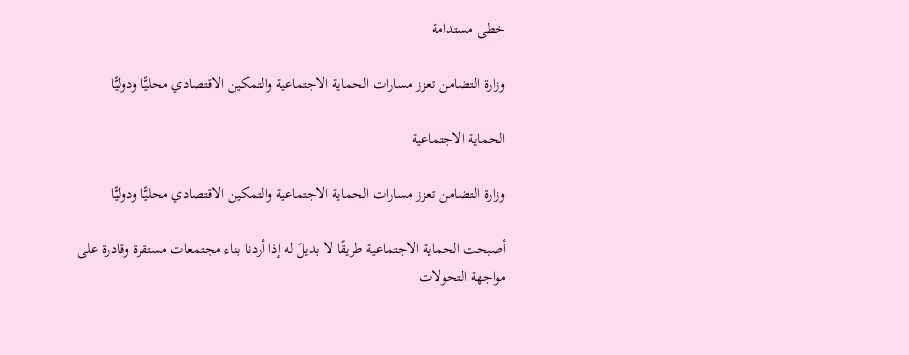خطى مستدامة

وزارة التضامن تعزز مسارات الحماية الاجتماعية والتمكين الاقتصادي محليًّا ودوليًّا

الحماية الاجتماعية

وزارة التضامن تعزز مسارات الحماية الاجتماعية والتمكين الاقتصادي محليًّا ودوليًّا

أصبحت الحماية الاجتماعية طريقًا لا بديلَ له إذا أردنا بناء مجتمعات مستقرة وقادرة على مواجهة التحولات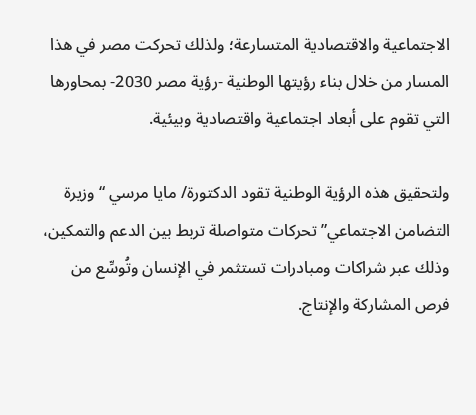الاجتماعية والاقتصادية المتسارعة؛ ولذلك تحركت مصر في هذا المسار من خلال بناء رؤيتها الوطنية -رؤية مصر 2030- بمحاورها التي تقوم على أبعاد اجتماعية واقتصادية وبيئية.

ولتحقيق هذه الرؤية الوطنية تقود الدكتورة/ مايا مرسي “وزيرة التضامن الاجتماعي” تحركات متواصلة تربط بين الدعم والتمكين، وذلك عبر شراكات ومبادرات تستثمر في الإنسان وتُوسِّع من فرص المشاركة والإنتاج.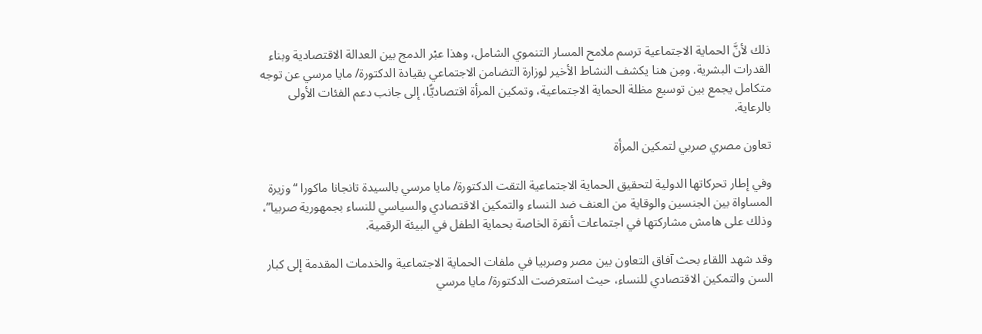ذلك لأنَّ الحماية الاجتماعية ترسم ملامح المسار التنموي الشامل، وهذا عبْر الدمج بين العدالة الاقتصادية وبناء القدرات البشرية. ومِن هنا يكشف النشاط الأخير لوزارة التضامن الاجتماعي بقيادة الدكتورة/ مايا مرسي عن توجه متكامل يجمع بين توسيع مظلة الحماية الاجتماعية، وتمكين المرأة اقتصاديًّا، إلى جانب دعم الفئات الأولى بالرعاية.

تعاون مصري صربي لتمكين المرأة

وفي إطار تحركاتها الدولية لتحقيق الحماية الاجتماعية التقت الدكتورة/ مايا مرسي بالسيدة تانجانا ماكورا “وزيرة المساواة بين الجنسين والوقاية من العنف ضد النساء والتمكين الاقتصادي والسياسي للنساء بجمهورية صربيا”، وذلك على هامش مشاركتها في اجتماعات أنقرة الخاصة بحماية الطفل في البيئة الرقمية.

وقد شهد اللقاء بحث آفاق التعاون بين مصر وصربيا في ملفات الحماية الاجتماعية والخدمات المقدمة إلى كبار السن والتمكين الاقتصادي للنساء، حيث استعرضت الدكتورة/ مايا مرسي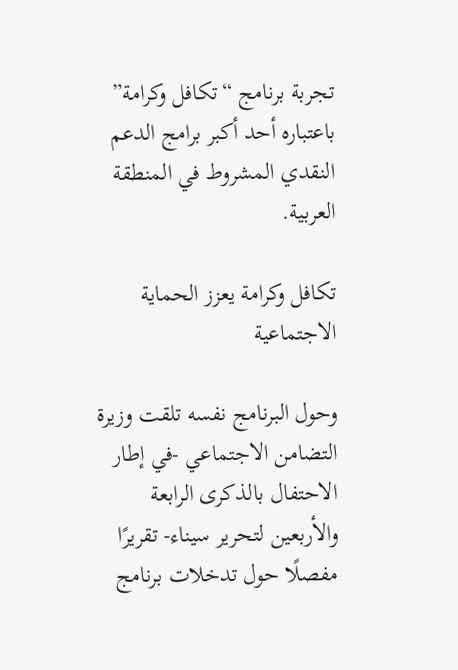تجربة برنامج “تكافل وكرامة” باعتباره أحد أكبر برامج الدعم النقدي المشروط في المنطقة العربية.

تكافل وكرامة يعزز الحماية الاجتماعية

وحول البرنامج نفسه تلقت وزيرة التضامن الاجتماعي -في إطار الاحتفال بالذكرى الرابعة والأربعين لتحرير سيناء- تقريرًا مفصلًا حول تدخلات برنامج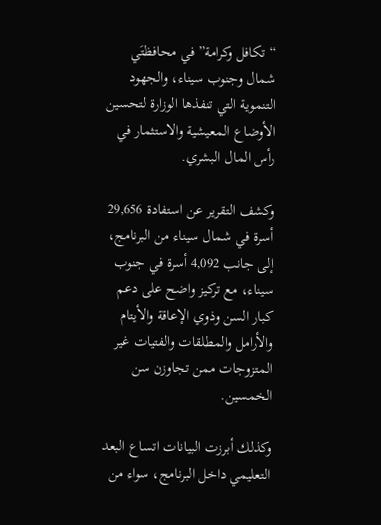“تكافل وكرامة” في محافظتَي شمال وجنوب سيناء، والجهود التنموية التي تنفذها الوزارة لتحسين الأوضاع المعيشية والاستثمار في رأس المال البشري.

وكشف التقرير عن استفادة 29,656 أسرة في شمال سيناء من البرنامج، إلى جانب 4,092 أسرة في جنوب سيناء، مع تركيز واضح على دعم كبار السن وذوي الإعاقة والأيتام والأرامل والمطلقات والفتيات غير المتزوجات ممن تجاوزن سن الخمسين.

وكذلك أبرزت البيانات اتساع البعد التعليمي داخل البرنامج، سواء من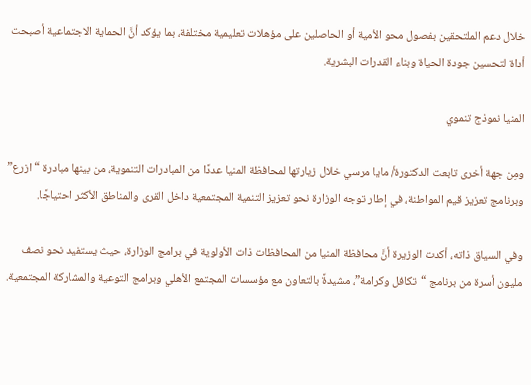خلال دعم الملتحقين بفصول محو الأمية أو الحاصلين على مؤهلات تعليمية مختلفة، بما يؤكد أنَّ الحماية الاجتماعية أصبحت أداة لتحسين جودة الحياة وبناء القدرات البشرية.

المنيا نموذج تنموي

ومِن جهة أخرى تابعت الدكتورة/ مايا مرسي خلال زيارتها لمحافظة المنيا عددًا من المبادرات التنموية، من بينها مبادرة “ازرع” وبرنامج تعزيز قيم المواطنة، في إطار توجه الوزارة نحو تعزيز التنمية المجتمعية داخل القرى والمناطق الأكثر احتياجًا.

وفي السياق ذاته، أكدت الوزيرة أنَّ محافظة المنيا من المحافظات ذات الأولوية في برامج الوزارة، حيث يستفيد نحو نصف مليون أسرة من برنامج “تكافل وكرامة”، مشيدةً بالتعاون مع مؤسسات المجتمع الأهلي وبرامج التوعية والمشاركة المجتمعية.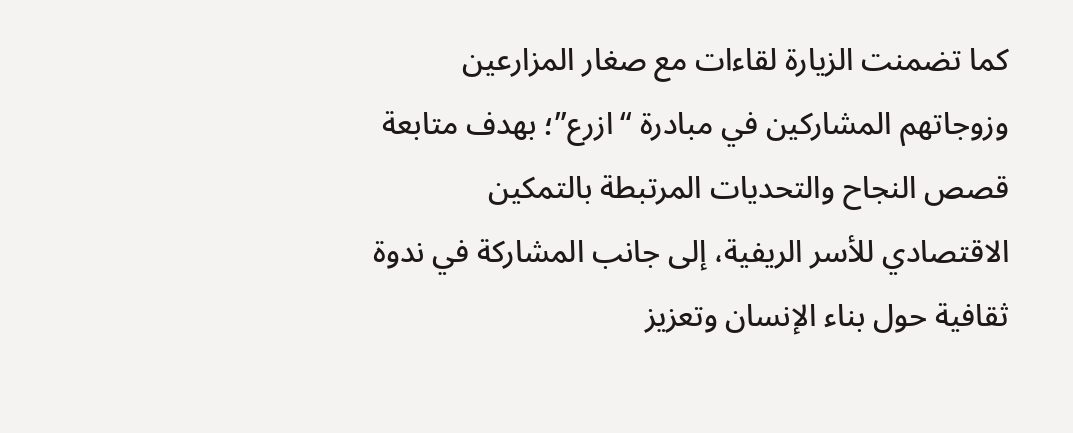كما تضمنت الزيارة لقاءات مع صغار المزارعين وزوجاتهم المشاركين في مبادرة “ازرع”؛ بهدف متابعة قصص النجاح والتحديات المرتبطة بالتمكين الاقتصادي للأسر الريفية، إلى جانب المشاركة في ندوة ثقافية حول بناء الإنسان وتعزيز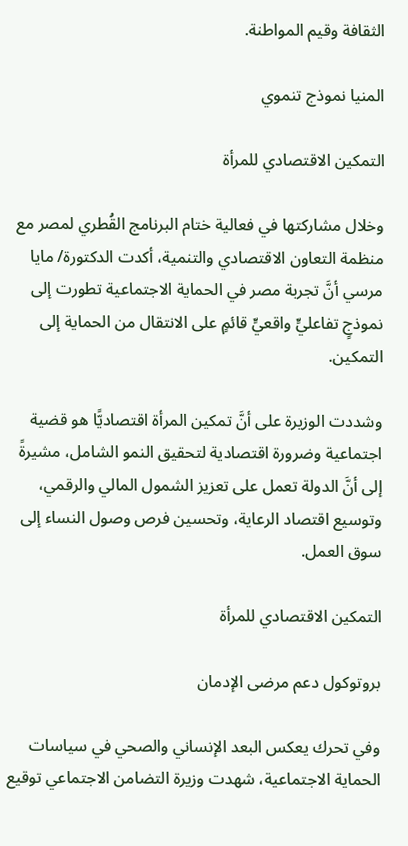الثقافة وقيم المواطنة.

المنيا نموذج تنموي

التمكين الاقتصادي للمرأة

وخلال مشاركتها في فعالية ختام البرنامج القُطري لمصر مع منظمة التعاون الاقتصادي والتنمية، أكدت الدكتورة/ مايا مرسي أنَّ تجربة مصر في الحماية الاجتماعية تطورت إلى نموذجٍ تفاعليٍّ واقعيٍّ قائمٍ على الانتقال من الحماية إلى التمكين.

وشددت الوزيرة على أنَّ تمكين المرأة اقتصاديًّا هو قضية اجتماعية وضرورة اقتصادية لتحقيق النمو الشامل، مشيرةً إلى أنَّ الدولة تعمل على تعزيز الشمول المالي والرقمي، وتوسيع اقتصاد الرعاية، وتحسين فرص وصول النساء إلى سوق العمل.

التمكين الاقتصادي للمرأة

بروتوكول دعم مرضى الإدمان

وفي تحرك يعكس البعد الإنساني والصحي في سياسات الحماية الاجتماعية، شهدت وزيرة التضامن الاجتماعي توقيع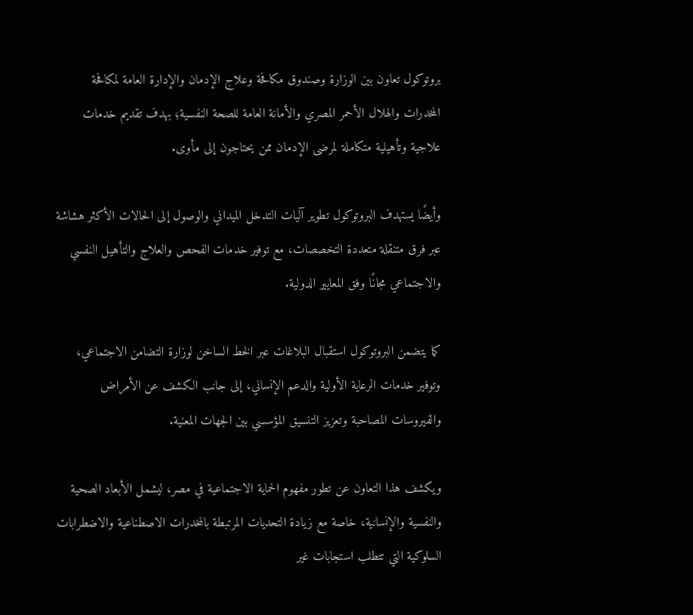بروتوكول تعاون بين الوزارة وصندوق مكافحة وعلاج الإدمان والإدارة العامة لمكافحة المخدرات والهلال الأحمر المصري والأمانة العامة للصحة النفسية؛ بهدف تقديم خدمات علاجية وتأهيلية متكاملة لمرضى الإدمان ممن يحتاجون إلى مأوى.

وأيضًا يستهدف البروتوكول تطوير آليات التدخل الميداني والوصول إلى الحالات الأكثر هشاشة عبر فرق متنقلة متعددة التخصصات، مع توفير خدمات الفحص والعلاج والتأهيل النفسي والاجتماعي مجانًا وفق المعايير الدولية.

كما يتضمن البروتوكول استقبال البلاغات عبر الخط الساخن لوزارة التضامن الاجتماعي، وتوفير خدمات الرعاية الأولية والدعم الإنساني، إلى جانب الكشف عن الأمراض والفيروسات المصاحبة وتعزيز التنسيق المؤسسي بين الجهات المعنية.

ويكشف هذا التعاون عن تطور مفهوم الحماية الاجتماعية في مصر، ليشمل الأبعاد الصحية والنفسية والإنسانية، خاصة مع زيادة التحديات المرتبطة بالمخدرات الاصطناعية والاضطرابات السلوكية التي تتطلب استجابات غير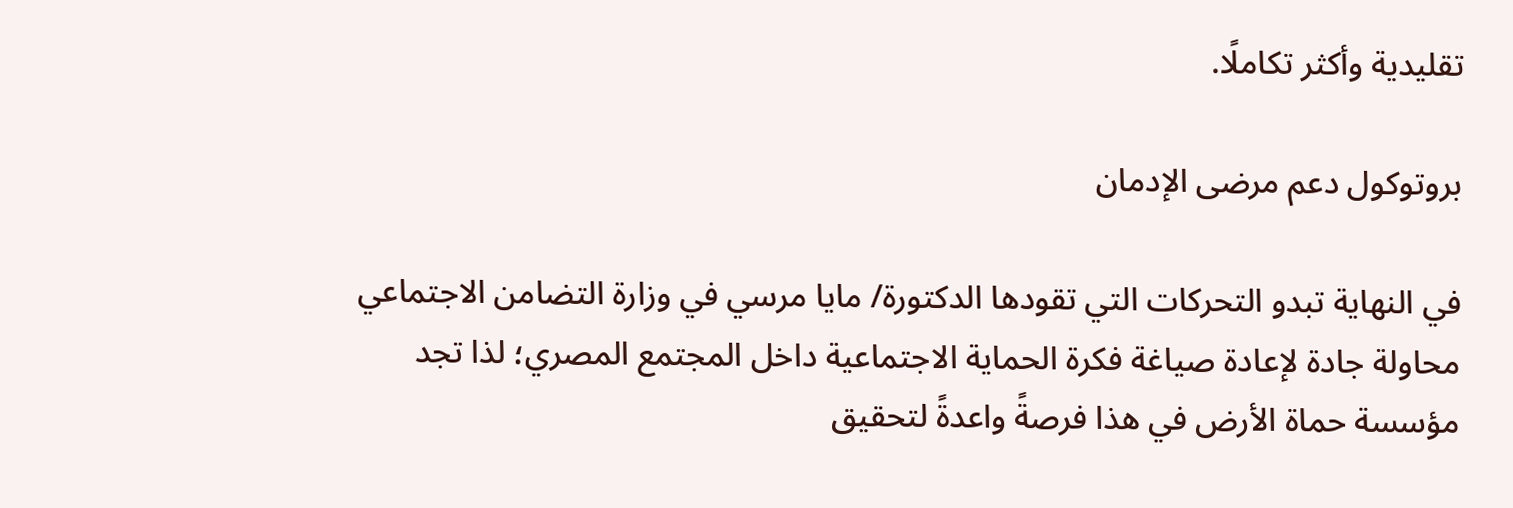تقليدية وأكثر تكاملًا.

بروتوكول دعم مرضى الإدمان

في النهاية تبدو التحركات التي تقودها الدكتورة/ مايا مرسي في وزارة التضامن الاجتماعي محاولة جادة لإعادة صياغة فكرة الحماية الاجتماعية داخل المجتمع المصري؛ لذا تجد مؤسسة حماة الأرض في هذا فرصةً واعدةً لتحقيق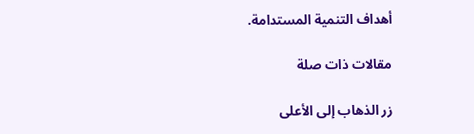أهداف التنمية المستدامة.

مقالات ذات صلة

زر الذهاب إلى الأعلى